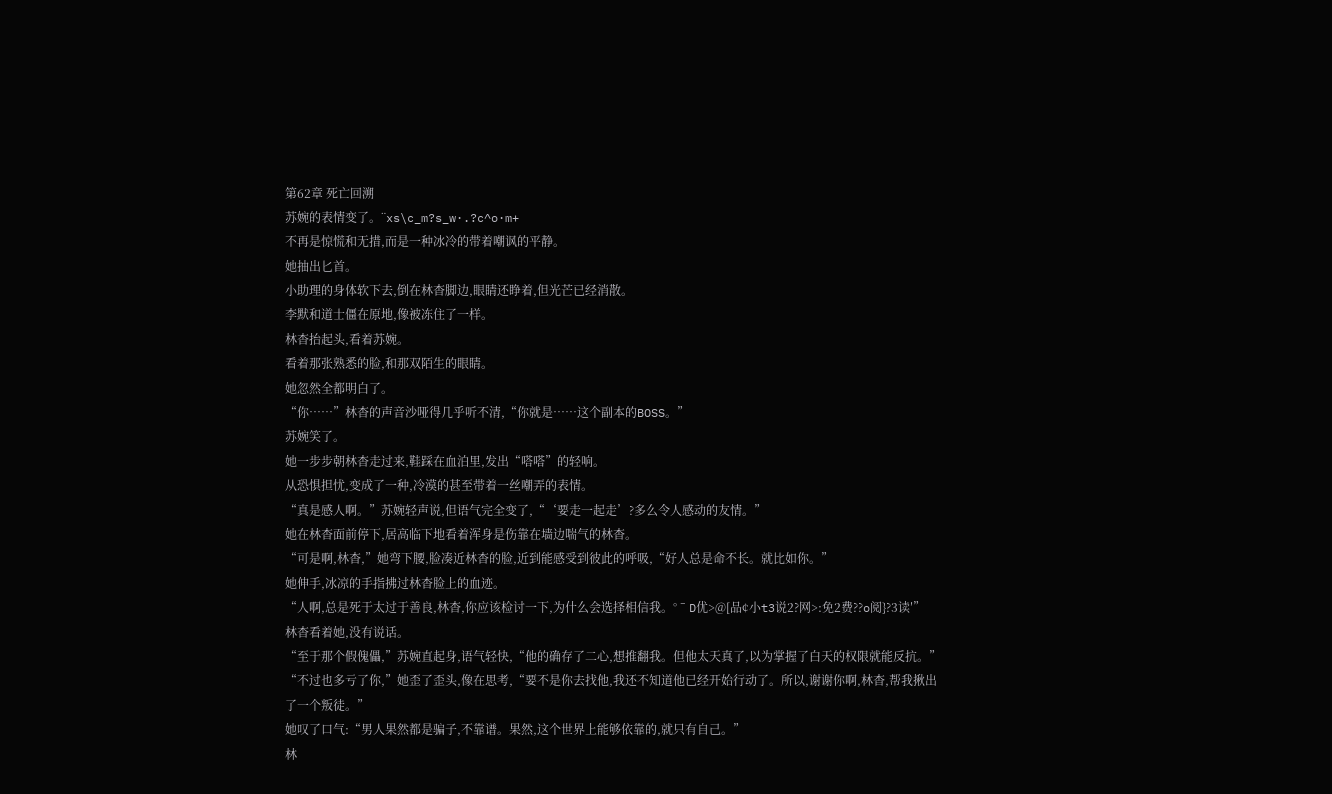第62章 死亡回溯
苏婉的表情变了。¨xs\c_m?s_w·.?c^o·m+
不再是惊慌和无措,而是一种冰冷的带着嘲讽的平静。
她抽出匕首。
小助理的身体软下去,倒在林杳脚边,眼睛还睁着,但光芒已经消散。
李默和道士僵在原地,像被冻住了一样。
林杳抬起头,看着苏婉。
看着那张熟悉的脸,和那双陌生的眼睛。
她忽然全都明白了。
“你……”林杳的声音沙哑得几乎听不清,“你就是……这个副本的BOSS。”
苏婉笑了。
她一步步朝林杳走过来,鞋踩在血泊里,发出“嗒嗒”的轻响。
从恐惧担忧,变成了一种,冷漠的甚至带着一丝嘲弄的表情。
“真是感人啊。”苏婉轻声说,但语气完全变了,“‘要走一起走’?多么令人感动的友情。”
她在林杳面前停下,居高临下地看着浑身是伤靠在墙边喘气的林杳。
“可是啊,林杳,”她弯下腰,脸凑近林杳的脸,近到能感受到彼此的呼吸,“好人总是命不长。就比如你。”
她伸手,冰凉的手指拂过林杳脸上的血迹。
“人啊,总是死于太过于善良,林杳,你应该检讨一下,为什么会选择相信我。°ˉD优>@[品¢小t3说2?网>:免2费??o阅}?3读′”
林杳看着她,没有说话。
“至于那个假傀儡,”苏婉直起身,语气轻快,“他的确存了二心,想推翻我。但他太天真了,以为掌握了白天的权限就能反抗。”
“不过也多亏了你,”她歪了歪头,像在思考,“要不是你去找他,我还不知道他已经开始行动了。所以,谢谢你啊,林杳,帮我揪出了一个叛徒。”
她叹了口气:“男人果然都是骗子,不靠谱。果然,这个世界上能够依靠的,就只有自己。”
林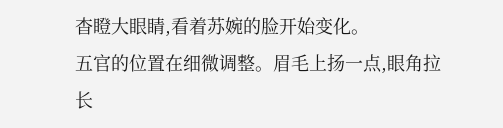杳瞪大眼睛,看着苏婉的脸开始变化。
五官的位置在细微调整。眉毛上扬一点,眼角拉长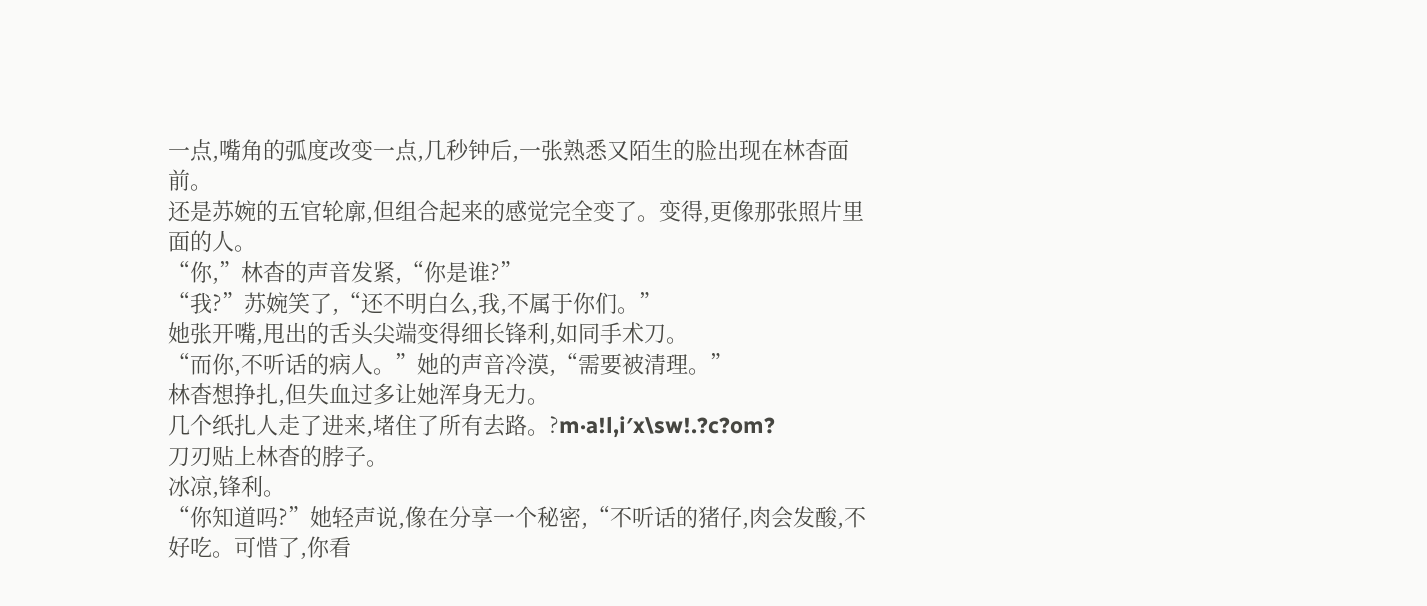一点,嘴角的弧度改变一点,几秒钟后,一张熟悉又陌生的脸出现在林杳面前。
还是苏婉的五官轮廓,但组合起来的感觉完全变了。变得,更像那张照片里面的人。
“你,”林杳的声音发紧,“你是谁?”
“我?”苏婉笑了,“还不明白么,我,不属于你们。”
她张开嘴,甩出的舌头尖端变得细长锋利,如同手术刀。
“而你,不听话的病人。”她的声音冷漠,“需要被清理。”
林杳想挣扎,但失血过多让她浑身无力。
几个纸扎人走了进来,堵住了所有去路。?m·a!l,i′x\sw!.?c?om?
刀刃贴上林杳的脖子。
冰凉,锋利。
“你知道吗?”她轻声说,像在分享一个秘密,“不听话的猪仔,肉会发酸,不好吃。可惜了,你看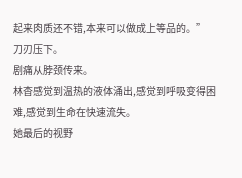起来肉质还不错,本来可以做成上等品的。”
刀刃压下。
剧痛从脖颈传来。
林杳感觉到温热的液体涌出,感觉到呼吸变得困难,感觉到生命在快速流失。
她最后的视野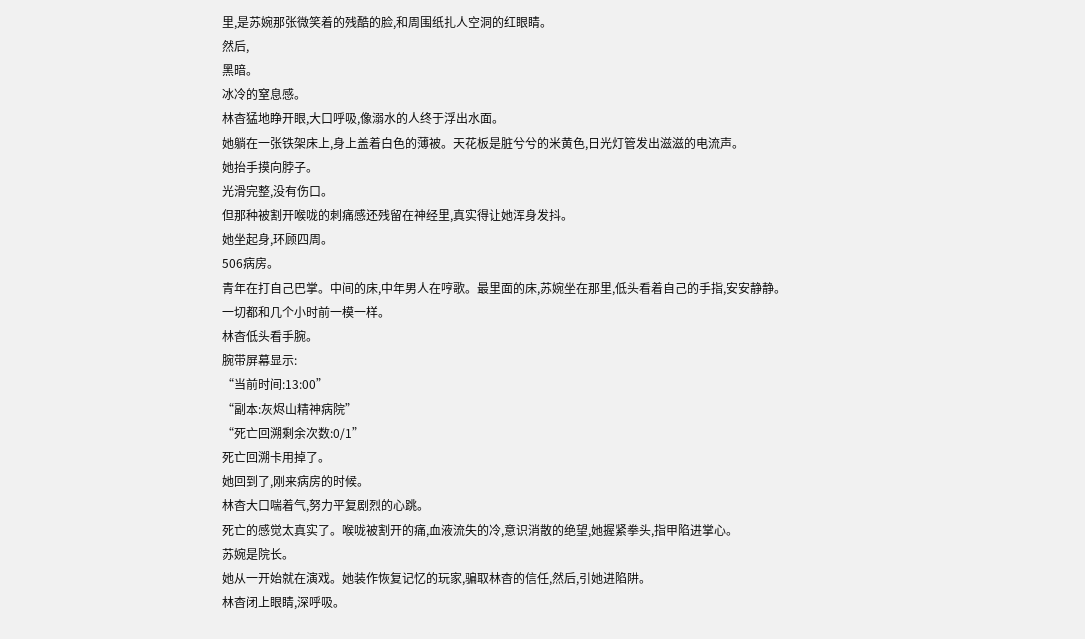里,是苏婉那张微笑着的残酷的脸,和周围纸扎人空洞的红眼睛。
然后,
黑暗。
冰冷的窒息感。
林杳猛地睁开眼,大口呼吸,像溺水的人终于浮出水面。
她躺在一张铁架床上,身上盖着白色的薄被。天花板是脏兮兮的米黄色,日光灯管发出滋滋的电流声。
她抬手摸向脖子。
光滑完整,没有伤口。
但那种被割开喉咙的刺痛感还残留在神经里,真实得让她浑身发抖。
她坐起身,环顾四周。
506病房。
青年在打自己巴掌。中间的床,中年男人在哼歌。最里面的床,苏婉坐在那里,低头看着自己的手指,安安静静。
一切都和几个小时前一模一样。
林杳低头看手腕。
腕带屏幕显示:
“当前时间:13:00”
“副本:灰烬山精神病院”
“死亡回溯剩余次数:0/1”
死亡回溯卡用掉了。
她回到了,刚来病房的时候。
林杳大口喘着气,努力平复剧烈的心跳。
死亡的感觉太真实了。喉咙被割开的痛,血液流失的冷,意识消散的绝望,她握紧拳头,指甲陷进掌心。
苏婉是院长。
她从一开始就在演戏。她装作恢复记忆的玩家,骗取林杳的信任,然后,引她进陷阱。
林杳闭上眼睛,深呼吸。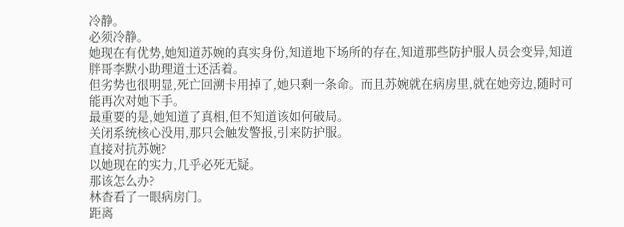冷静。
必须冷静。
她现在有优势,她知道苏婉的真实身份,知道地下场所的存在,知道那些防护服人员会变异,知道胖哥李默小助理道士还活着。
但劣势也很明显,死亡回溯卡用掉了,她只剩一条命。而且苏婉就在病房里,就在她旁边,随时可能再次对她下手。
最重要的是,她知道了真相,但不知道该如何破局。
关闭系统核心没用,那只会触发警报,引来防护服。
直接对抗苏婉?
以她现在的实力,几乎必死无疑。
那该怎么办?
林杳看了一眼病房门。
距离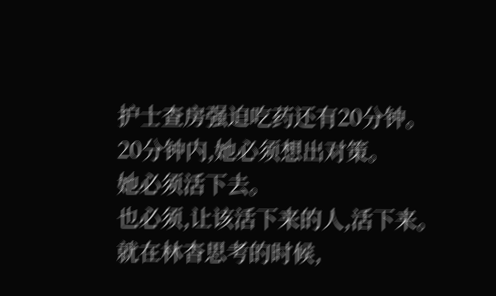护士查房强迫吃药还有20分钟。
20分钟内,她必须想出对策。
她必须活下去。
也必须,让该活下来的人,活下来。
就在林杳思考的时候,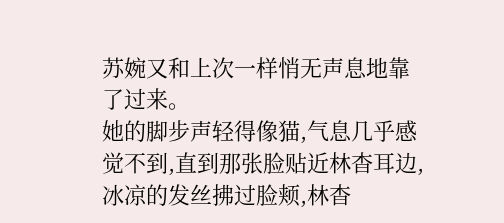苏婉又和上次一样悄无声息地靠了过来。
她的脚步声轻得像猫,气息几乎感觉不到,直到那张脸贴近林杳耳边,冰凉的发丝拂过脸颊,林杳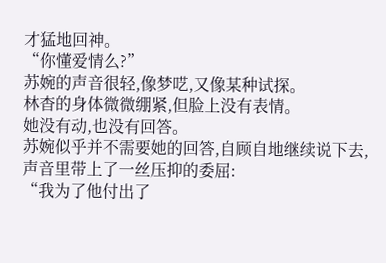才猛地回神。
“你懂爱情么?”
苏婉的声音很轻,像梦呓,又像某种试探。
林杳的身体微微绷紧,但脸上没有表情。
她没有动,也没有回答。
苏婉似乎并不需要她的回答,自顾自地继续说下去,声音里带上了一丝压抑的委屈:
“我为了他付出了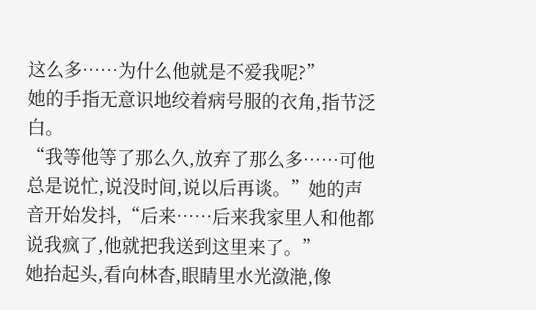这么多……为什么他就是不爱我呢?”
她的手指无意识地绞着病号服的衣角,指节泛白。
“我等他等了那么久,放弃了那么多……可他总是说忙,说没时间,说以后再谈。”她的声音开始发抖,“后来……后来我家里人和他都说我疯了,他就把我送到这里来了。”
她抬起头,看向林杳,眼睛里水光潋滟,像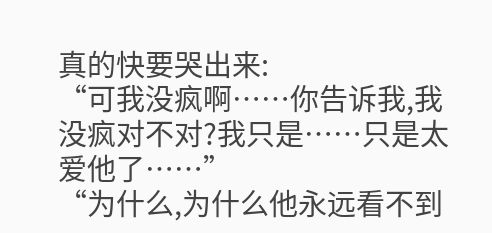真的快要哭出来:
“可我没疯啊……你告诉我,我没疯对不对?我只是……只是太爱他了……”
“为什么,为什么他永远看不到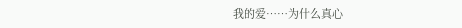我的爱……为什么真心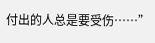付出的人总是要受伤……”